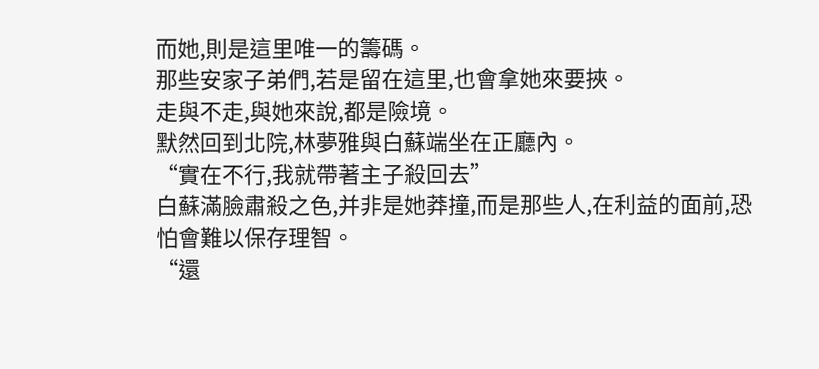而她,則是這里唯一的籌碼。
那些安家子弟們,若是留在這里,也會拿她來要挾。
走與不走,與她來說,都是險境。
默然回到北院,林夢雅與白蘇端坐在正廳內。
“實在不行,我就帶著主子殺回去”
白蘇滿臉肅殺之色,并非是她莽撞,而是那些人,在利益的面前,恐怕會難以保存理智。
“還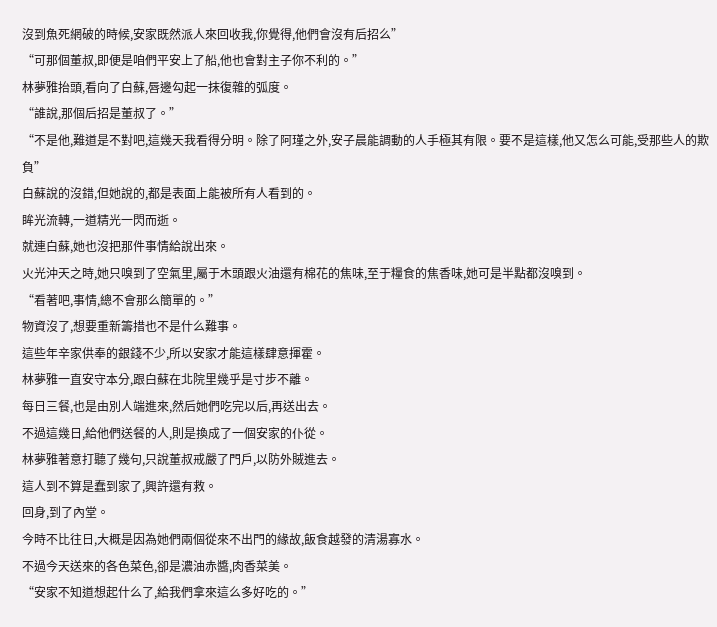沒到魚死網破的時候,安家既然派人來回收我,你覺得,他們會沒有后招么”
“可那個董叔,即便是咱們平安上了船,他也會對主子你不利的。”
林夢雅抬頭,看向了白蘇,唇邊勾起一抹復雜的弧度。
“誰說,那個后招是董叔了。”
“不是他,難道是不對吧,這幾天我看得分明。除了阿瑾之外,安子晨能調動的人手極其有限。要不是這樣,他又怎么可能,受那些人的欺負”
白蘇說的沒錯,但她說的,都是表面上能被所有人看到的。
眸光流轉,一道精光一閃而逝。
就連白蘇,她也沒把那件事情給說出來。
火光沖天之時,她只嗅到了空氣里,屬于木頭跟火油還有棉花的焦味,至于糧食的焦香味,她可是半點都沒嗅到。
“看著吧,事情,總不會那么簡單的。”
物資沒了,想要重新籌措也不是什么難事。
這些年辛家供奉的銀錢不少,所以安家才能這樣肆意揮霍。
林夢雅一直安守本分,跟白蘇在北院里幾乎是寸步不離。
每日三餐,也是由別人端進來,然后她們吃完以后,再送出去。
不過這幾日,給他們送餐的人,則是換成了一個安家的仆從。
林夢雅著意打聽了幾句,只說董叔戒嚴了門戶,以防外賊進去。
這人到不算是蠢到家了,興許還有救。
回身,到了內堂。
今時不比往日,大概是因為她們兩個從來不出門的緣故,飯食越發的清湯寡水。
不過今天送來的各色菜色,卻是濃油赤醬,肉香菜美。
“安家不知道想起什么了,給我們拿來這么多好吃的。”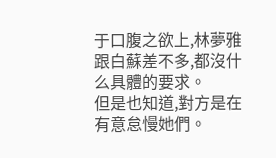于口腹之欲上,林夢雅跟白蘇差不多,都沒什么具體的要求。
但是也知道,對方是在有意怠慢她們。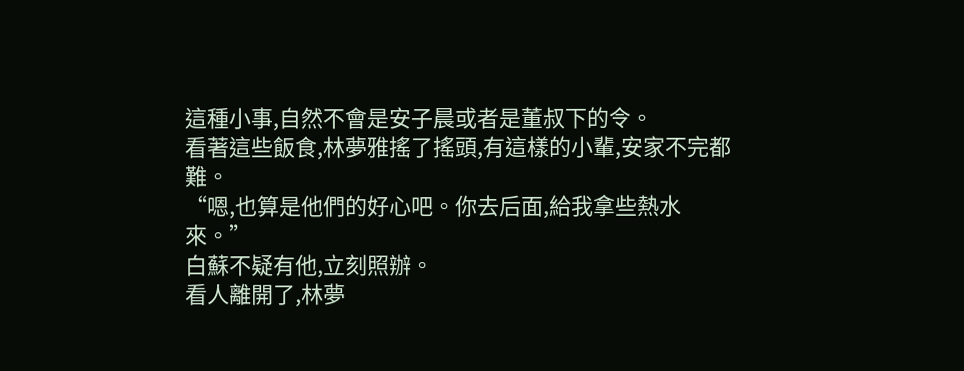這種小事,自然不會是安子晨或者是董叔下的令。
看著這些飯食,林夢雅搖了搖頭,有這樣的小輩,安家不完都難。
“嗯,也算是他們的好心吧。你去后面,給我拿些熱水來。”
白蘇不疑有他,立刻照辦。
看人離開了,林夢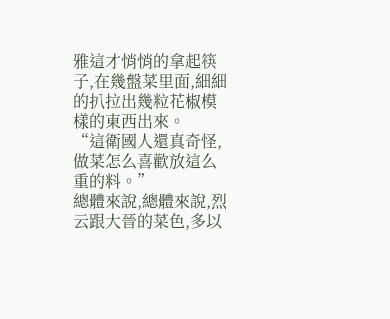雅這才悄悄的拿起筷子,在幾盤菜里面,細細的扒拉出幾粒花椒模樣的東西出來。
“這衛國人還真奇怪,做菜怎么喜歡放這么重的料。”
總體來說,總體來說,烈云跟大晉的菜色,多以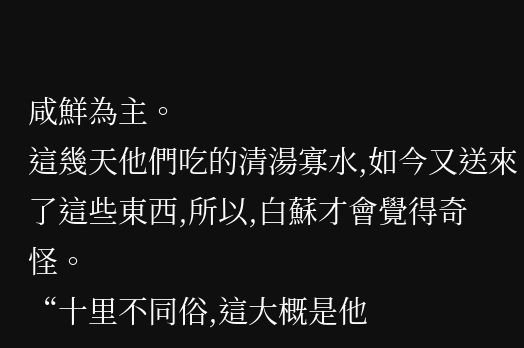咸鮮為主。
這幾天他們吃的清湯寡水,如今又送來了這些東西,所以,白蘇才會覺得奇怪。
“十里不同俗,這大概是他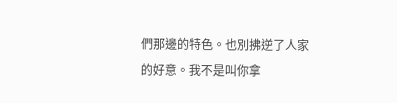們那邊的特色。也別拂逆了人家的好意。我不是叫你拿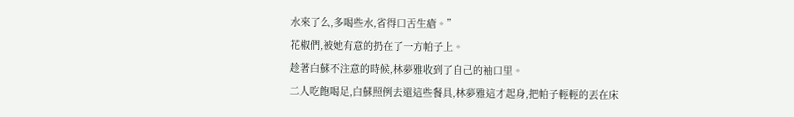水來了么,多喝些水,省得口舌生瘡。”
花椒們,被她有意的扔在了一方帕子上。
趁著白蘇不注意的時候,林夢雅收到了自己的袖口里。
二人吃飽喝足,白蘇照例去還這些餐具,林夢雅這才起身,把帕子輕輕的丟在床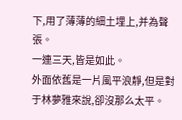下,用了薄薄的細土埋上,并為聲張。
一連三天,皆是如此。
外面依舊是一片風平浪靜,但是對于林夢雅來說,卻沒那么太平。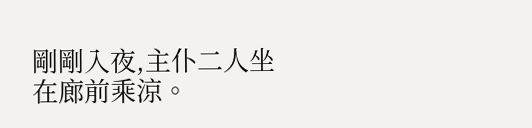剛剛入夜,主仆二人坐在廊前乘涼。